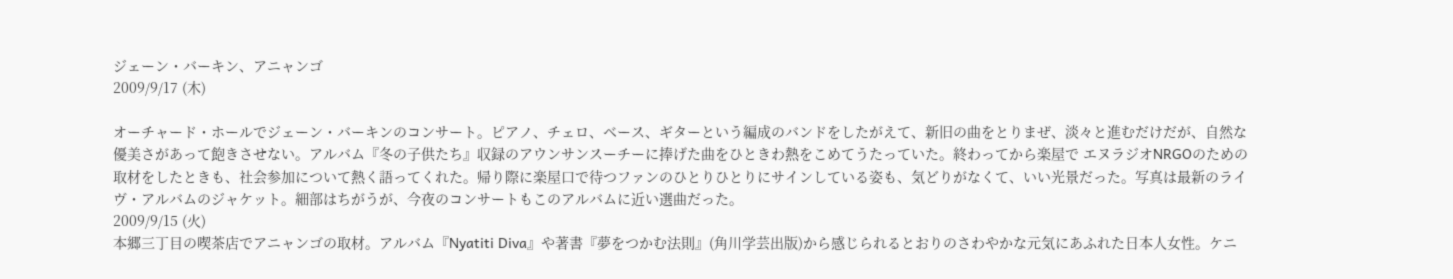ジェーン・バーキン、アニャンゴ
2009/9/17 (木)

オーチャード・ホールでジェーン・バーキンのコンサート。ピアノ、チェロ、ベース、ギターという編成のバンドをしたがえて、新旧の曲をとりまぜ、淡々と進むだけだが、自然な優美さがあって飽きさせない。アルバム『冬の子供たち』収録のアウンサンスーチーに捧げた曲をひときわ熱をこめてうたっていた。終わってから楽屋で エヌラジオNRGOのための取材をしたときも、社会参加について熱く語ってくれた。帰り際に楽屋口で待つファンのひとりひとりにサインしている姿も、気どりがなくて、いい光景だった。写真は最新のライヴ・アルバムのジャケット。細部はちがうが、今夜のコンサートもこのアルバムに近い選曲だった。
2009/9/15 (火)
本郷三丁目の喫茶店でアニャンゴの取材。アルバム『Nyatiti Diva』や著書『夢をつかむ法則』(角川学芸出版)から感じられるとおりのさわやかな元気にあふれた日本人女性。ケニ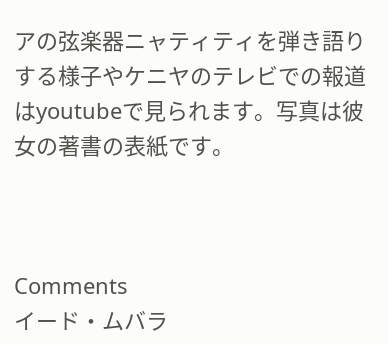アの弦楽器ニャティティを弾き語りする様子やケニヤのテレビでの報道はyoutubeで見られます。写真は彼女の著書の表紙です。



Comments
イード・ムバラ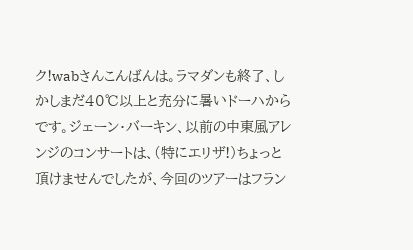ク!wabさんこんばんは。ラマダンも終了、しかしまだ40℃以上と充分に暑いドーハからです。ジェーン・バーキン、以前の中東風アレンジのコンサートは、(特にエリザ!)ちょっと頂けませんでしたが、今回のツアーはフラン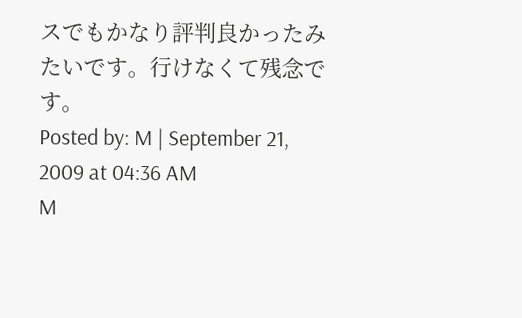スでもかなり評判良かったみたいです。行けなくて残念です。
Posted by: M | September 21, 2009 at 04:36 AM
M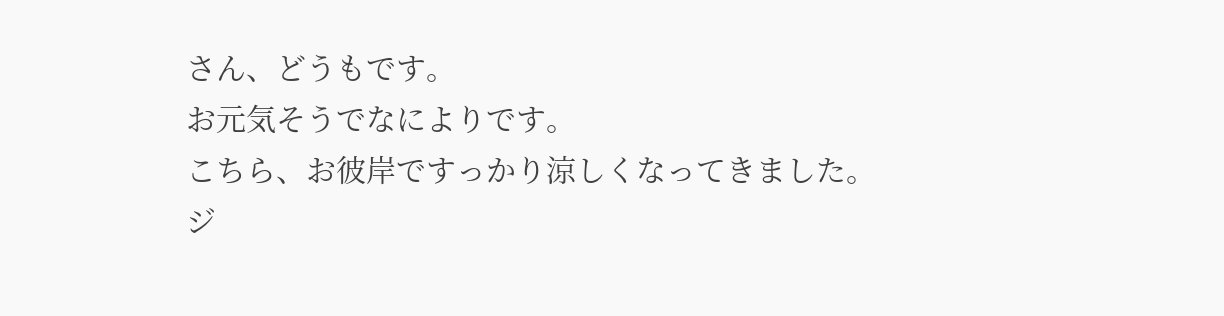さん、どうもです。
お元気そうでなによりです。
こちら、お彼岸ですっかり涼しくなってきました。
ジ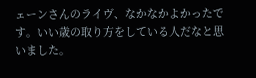ェーンさんのライヴ、なかなかよかったです。いい歳の取り方をしている人だなと思いました。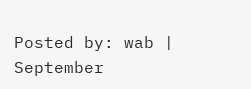Posted by: wab | September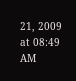21, 2009 at 08:49 AM